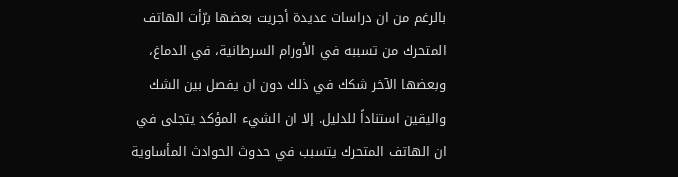بالرغم من ان دراسات عديدة أجريت بعضها برّأت الهاتف المتحرك من تسببه في الأورام السرطانية، في الدماغ، وبعضها الآخر شكك في ذلك دون ان يفصل بين الشك واليقين استناداً للدليل. إلا ان الشيء المؤكد يتجلى في ان الهاتف المتحرك يتسبب في حدوث الحوادث المأساوية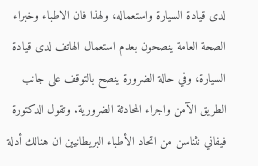لدى قيادة السيارة واستعماله، ولهذا فان الاطباء وخبراء الصحة العامة ينصحون بعدم استعمال الهاتف لدى قيادة السيارة، وفي حالة الضرورة ينصح بالتوقف على جانب الطريق الآمن واجراء المحادثة الضرورية. وتقول الدكتورة فيفاني نثناسن من اتحاد الأطباء البريطانيين ان هنالك أدلة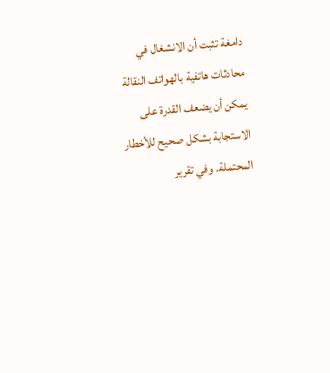دامغة تثبت أن الانشغال في محادثات هاتفية بالهواتف النقالة يمكن أن يضعف القدرة على الاستجابة بشكل صحيح للأخطار المحتملة. وفي تقرير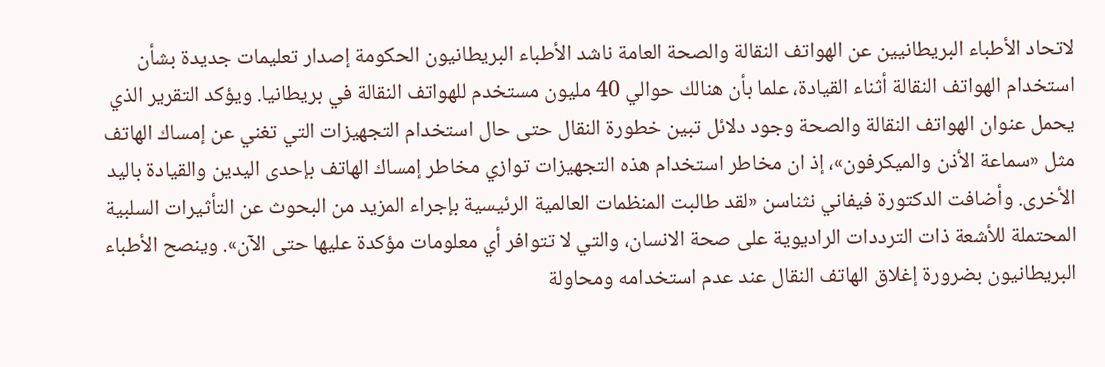لاتحاد الأطباء البريطانيين عن الهواتف النقالة والصحة العامة ناشد الأطباء البريطانيون الحكومة إصدار تعليمات جديدة بشأن استخدام الهواتف النقالة أثناء القيادة، علما بأن هنالك حوالي 40 مليون مستخدم للهواتف النقالة في بريطانيا. ويؤكد التقرير الذي يحمل عنوان الهواتف النقالة والصحة وجود دلائل تبين خطورة النقال حتى حال استخدام التجهيزات التي تغني عن إمساك الهاتف مثل «سماعة الأذن والميكرفون»، إذ ان مخاطر استخدام هذه التجهيزات توازي مخاطر إمساك الهاتف بإحدى اليدين والقيادة باليد الأخرى. وأضافت الدكتورة فيفاني نثناسن «لقد طالبت المنظمات العالمية الرئيسية بإجراء المزيد من البحوث عن التأثيرات السلبية المحتملة للأشعة ذات الترددات الراديوية على صحة الانسان، والتي لا تتوافر أي معلومات مؤكدة عليها حتى الآن». وينصح الأطباء البريطانيون بضرورة إغلاق الهاتف النقال عند عدم استخدامه ومحاولة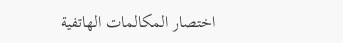اختصار المكالمات الهاتفية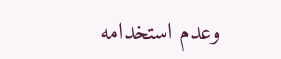وعدم استخدامه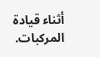أثناء قيادة المركبات.